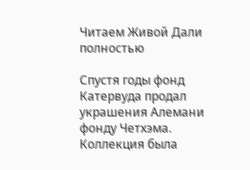Читаем Живой Дали полностью

Спустя годы фонд Катервуда продал украшения Алемани фонду Четхэма. Коллекция была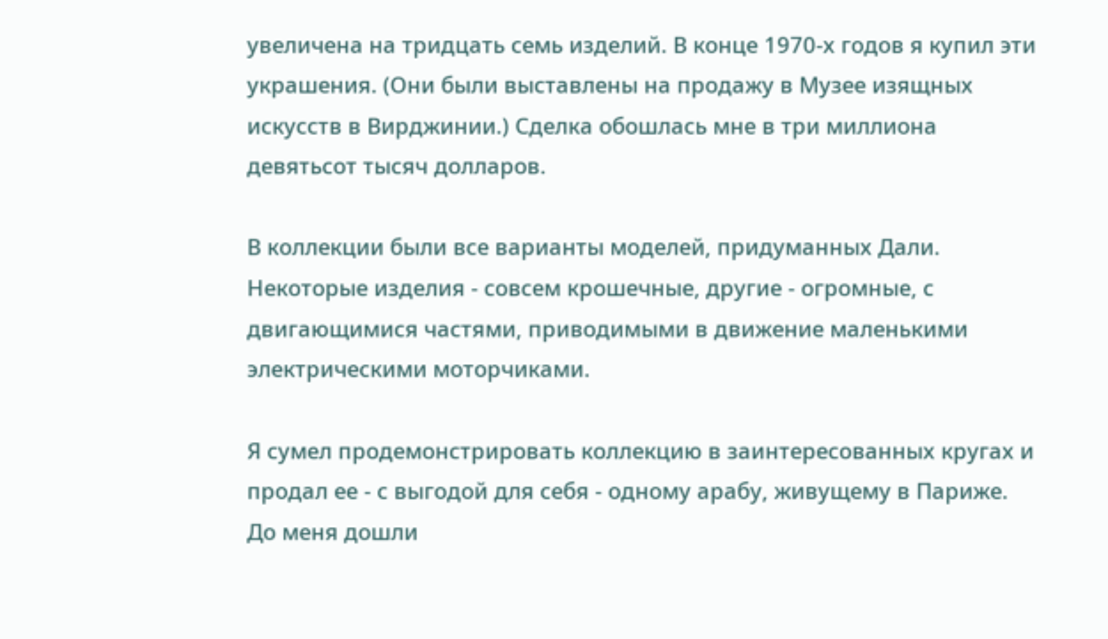увеличена на тридцать семь изделий. В конце 1970-х годов я купил эти украшения. (Они были выставлены на продажу в Музее изящных искусств в Вирджинии.) Сделка обошлась мне в три миллиона девятьсот тысяч долларов.

В коллекции были все варианты моделей, придуманных Дали. Некоторые изделия - совсем крошечные, другие - огромные, с двигающимися частями, приводимыми в движение маленькими электрическими моторчиками.

Я сумел продемонстрировать коллекцию в заинтересованных кругах и продал ее - с выгодой для себя - одному арабу, живущему в Париже. До меня дошли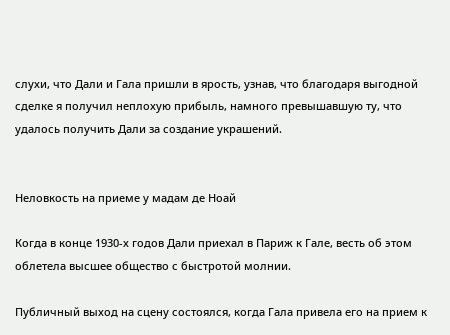слухи, что Дали и Гала пришли в ярость, узнав, что благодаря выгодной сделке я получил неплохую прибыль, намного превышавшую ту, что удалось получить Дали за создание украшений.


Неловкость на приеме у мадам де Ноай

Когда в конце 1930-х годов Дали приехал в Париж к Гале, весть об этом облетела высшее общество с быстротой молнии.

Публичный выход на сцену состоялся, когда Гала привела его на прием к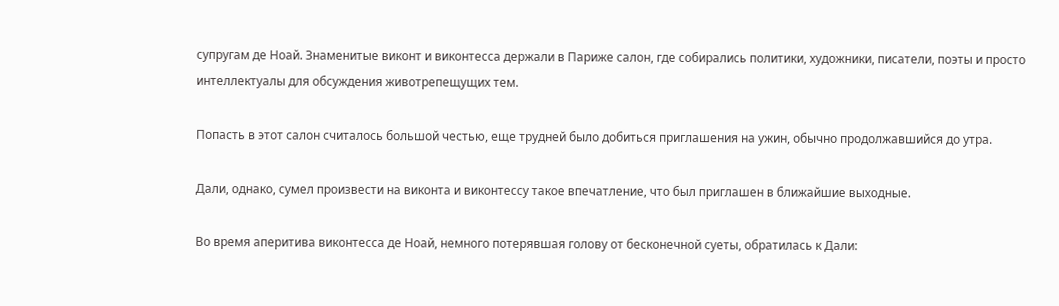супругам де Ноай. Знаменитые виконт и виконтесса держали в Париже салон, где собирались политики, художники, писатели, поэты и просто интеллектуалы для обсуждения животрепещущих тем.

Попасть в этот салон считалось большой честью, еще трудней было добиться приглашения на ужин, обычно продолжавшийся до утра.

Дали, однако, сумел произвести на виконта и виконтессу такое впечатление, что был приглашен в ближайшие выходные.

Во время аперитива виконтесса де Ноай, немного потерявшая голову от бесконечной суеты, обратилась к Дали: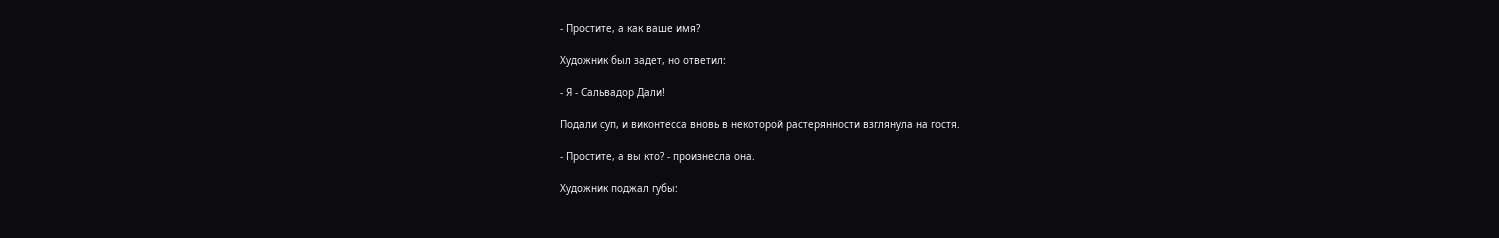- Простите, а как ваше имя?

Художник был задет, но ответил:

- Я - Сальвадор Дали!

Подали суп, и виконтесса вновь в некоторой растерянности взглянула на гостя.

- Простите, а вы кто? - произнесла она.

Художник поджал губы: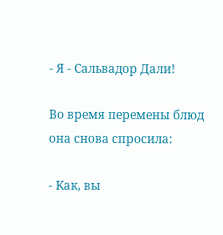- Я - Сальвадор Дали!

Во время перемены блюд она снова спросила:

- Как, вы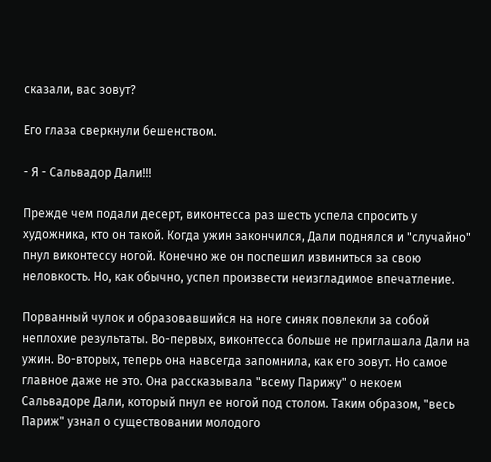сказали, вас зовут?

Его глаза сверкнули бешенством.

- Я - Сальвадор Дали!!!

Прежде чем подали десерт, виконтесса раз шесть успела спросить у художника, кто он такой. Когда ужин закончился, Дали поднялся и "случайно" пнул виконтессу ногой. Конечно же он поспешил извиниться за свою неловкость. Но, как обычно, успел произвести неизгладимое впечатление.

Порванный чулок и образовавшийся на ноге синяк повлекли за собой неплохие результаты. Во-первых, виконтесса больше не приглашала Дали на ужин. Во-вторых, теперь она навсегда запомнила, как его зовут. Но самое главное даже не это. Она рассказывала "всему Парижу" о некоем Сальвадоре Дали, который пнул ее ногой под столом. Таким образом, "весь Париж" узнал о существовании молодого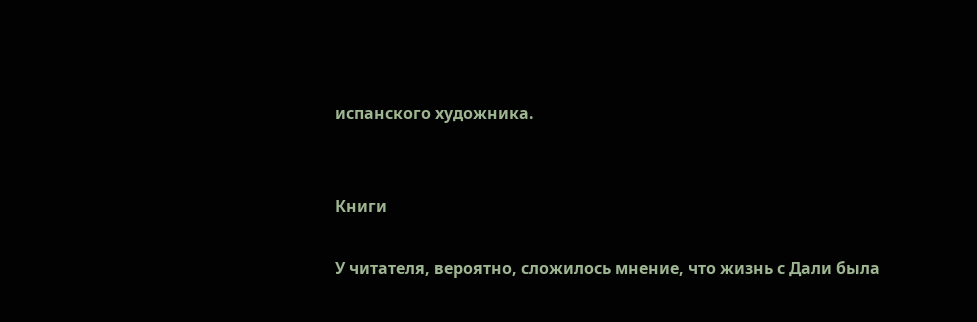испанского художника.


Книги

У читателя, вероятно, сложилось мнение, что жизнь с Дали была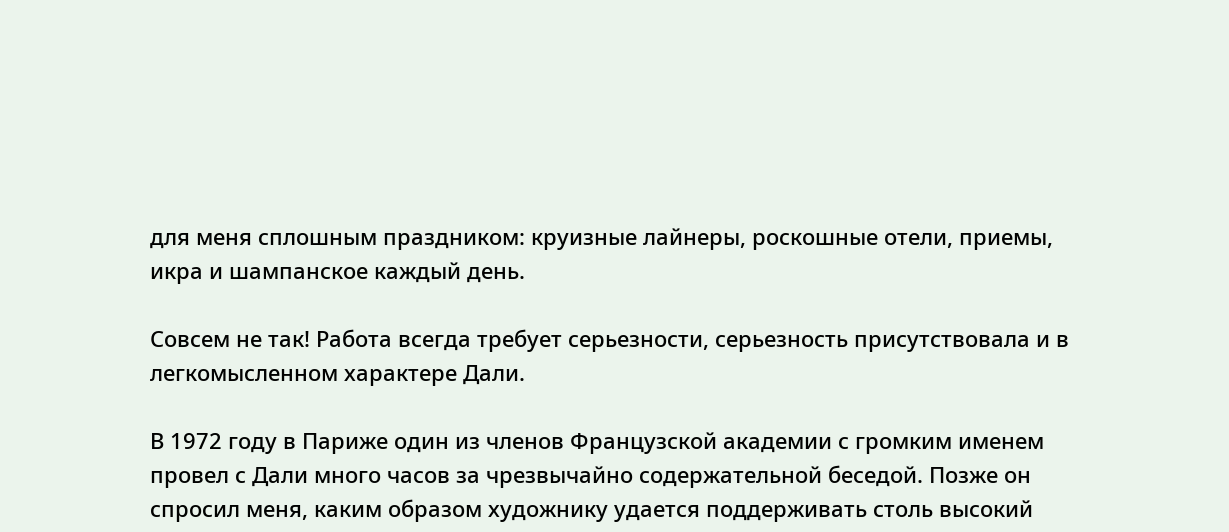для меня сплошным праздником: круизные лайнеры, роскошные отели, приемы, икра и шампанское каждый день.

Совсем не так! Работа всегда требует серьезности, серьезность присутствовала и в легкомысленном характере Дали.

В 1972 году в Париже один из членов Французской академии с громким именем провел с Дали много часов за чрезвычайно содержательной беседой. Позже он спросил меня, каким образом художнику удается поддерживать столь высокий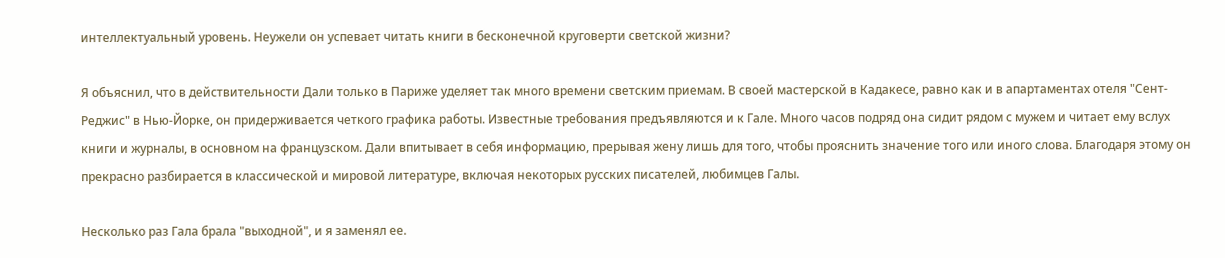интеллектуальный уровень. Неужели он успевает читать книги в бесконечной круговерти светской жизни?

Я объяснил, что в действительности Дали только в Париже уделяет так много времени светским приемам. В своей мастерской в Кадакесе, равно как и в апартаментах отеля "Сент-Реджис" в Нью-Йорке, он придерживается четкого графика работы. Известные требования предъявляются и к Гале. Много часов подряд она сидит рядом с мужем и читает ему вслух книги и журналы, в основном на французском. Дали впитывает в себя информацию, прерывая жену лишь для того, чтобы прояснить значение того или иного слова. Благодаря этому он прекрасно разбирается в классической и мировой литературе, включая некоторых русских писателей, любимцев Галы.

Несколько раз Гала брала "выходной", и я заменял ее.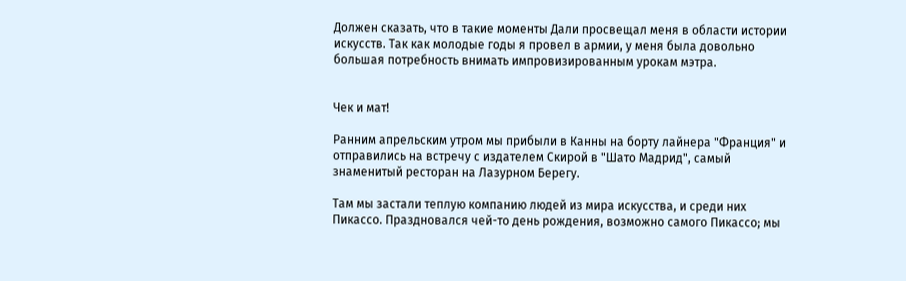Должен сказать, что в такие моменты Дали просвещал меня в области истории искусств. Так как молодые годы я провел в армии, у меня была довольно большая потребность внимать импровизированным урокам мэтра.


Чек и мат!

Ранним апрельским утром мы прибыли в Канны на борту лайнера "Франция" и отправились на встречу с издателем Скирой в "Шато Мадрид", самый знаменитый ресторан на Лазурном Берегу.

Там мы застали теплую компанию людей из мира искусства, и среди них Пикассо. Праздновался чей-то день рождения, возможно самого Пикассо; мы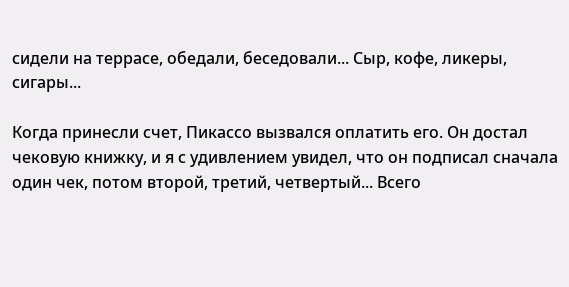сидели на террасе, обедали, беседовали... Сыр, кофе, ликеры, сигары...

Когда принесли счет, Пикассо вызвался оплатить его. Он достал чековую книжку, и я с удивлением увидел, что он подписал сначала один чек, потом второй, третий, четвертый... Всего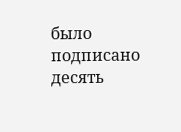было подписано десять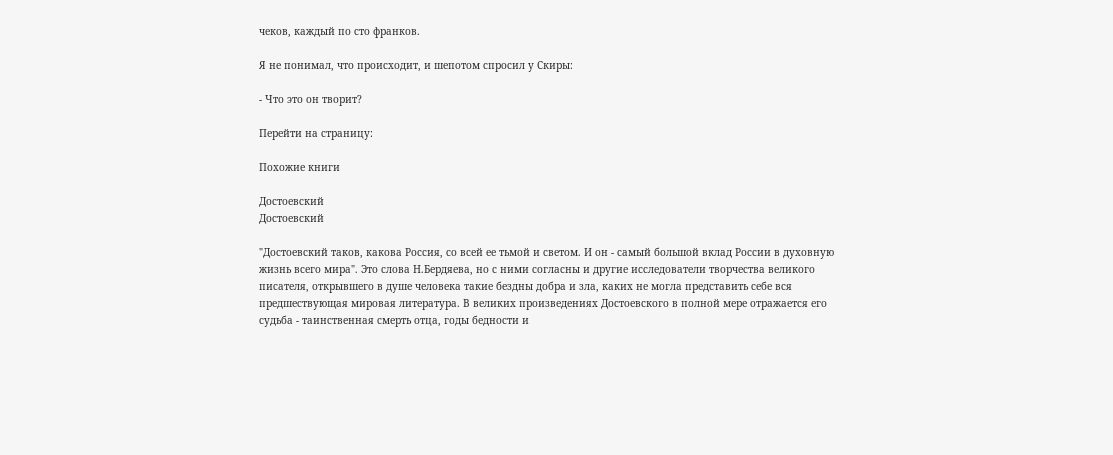чеков, каждый по сто франков.

Я не понимал, что происходит, и шепотом спросил у Скиры:

- Что это он творит?

Перейти на страницу:

Похожие книги

Достоевский
Достоевский

"Достоевский таков, какова Россия, со всей ее тьмой и светом. И он - самый большой вклад России в духовную жизнь всего мира". Это слова Н.Бердяева, но с ними согласны и другие исследователи творчества великого писателя, открывшего в душе человека такие бездны добра и зла, каких не могла представить себе вся предшествующая мировая литература. В великих произведениях Достоевского в полной мере отражается его судьба - таинственная смерть отца, годы бедности и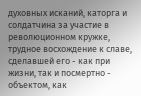духовных исканий, каторга и солдатчина за участие в революционном кружке, трудное восхождение к славе, сделавшей его - как при жизни, так и посмертно - объектом, как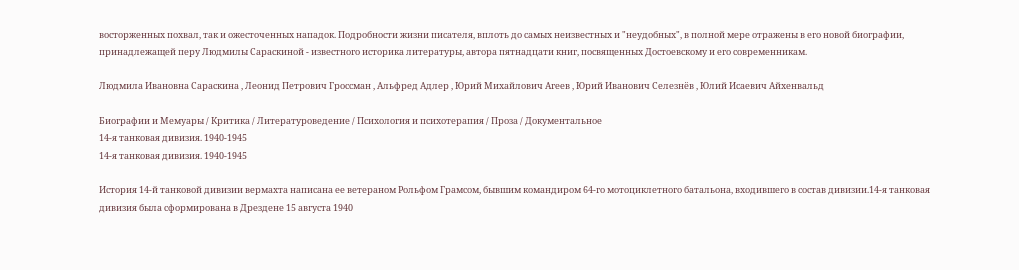восторженных похвал, так и ожесточенных нападок. Подробности жизни писателя, вплоть до самых неизвестных и "неудобных", в полной мере отражены в его новой биографии, принадлежащей перу Людмилы Сараскиной - известного историка литературы, автора пятнадцати книг, посвященных Достоевскому и его современникам.

Людмила Ивановна Сараскина , Леонид Петрович Гроссман , Альфред Адлер , Юрий Михайлович Агеев , Юрий Иванович Селезнёв , Юлий Исаевич Айхенвальд

Биографии и Мемуары / Критика / Литературоведение / Психология и психотерапия / Проза / Документальное
14-я танковая дивизия. 1940-1945
14-я танковая дивизия. 1940-1945

История 14-й танковой дивизии вермахта написана ее ветераном Рольфом Грамсом, бывшим командиром 64-го мотоциклетного батальона, входившего в состав дивизии.14-я танковая дивизия была сформирована в Дрездене 15 августа 1940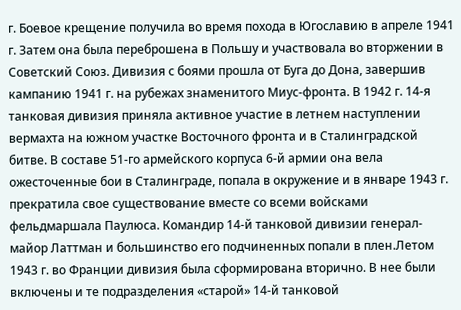г. Боевое крещение получила во время похода в Югославию в апреле 1941 г. Затем она была переброшена в Польшу и участвовала во вторжении в Советский Союз. Дивизия с боями прошла от Буга до Дона, завершив кампанию 1941 г. на рубежах знаменитого Миус-фронта. В 1942 г. 14-я танковая дивизия приняла активное участие в летнем наступлении вермахта на южном участке Восточного фронта и в Сталинградской битве. В составе 51-го армейского корпуса 6-й армии она вела ожесточенные бои в Сталинграде, попала в окружение и в январе 1943 г. прекратила свое существование вместе со всеми войсками фельдмаршала Паулюса. Командир 14-й танковой дивизии генерал-майор Латтман и большинство его подчиненных попали в плен.Летом 1943 г. во Франции дивизия была сформирована вторично. В нее были включены и те подразделения «старой» 14-й танковой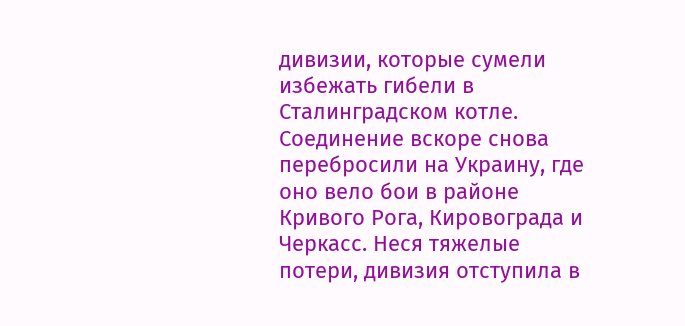дивизии, которые сумели избежать гибели в Сталинградском котле. Соединение вскоре снова перебросили на Украину, где оно вело бои в районе Кривого Рога, Кировограда и Черкасс. Неся тяжелые потери, дивизия отступила в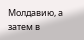Молдавию, а затем в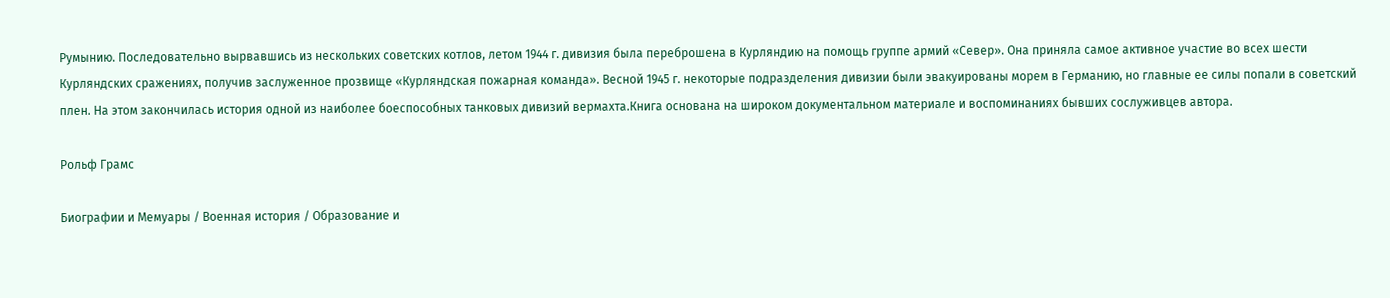Румынию. Последовательно вырвавшись из нескольких советских котлов, летом 1944 г. дивизия была переброшена в Курляндию на помощь группе армий «Север». Она приняла самое активное участие во всех шести Курляндских сражениях, получив заслуженное прозвище «Курляндская пожарная команда». Весной 1945 г. некоторые подразделения дивизии были эвакуированы морем в Германию, но главные ее силы попали в советский плен. На этом закончилась история одной из наиболее боеспособных танковых дивизий вермахта.Книга основана на широком документальном материале и воспоминаниях бывших сослуживцев автора.

Рольф Грамс

Биографии и Мемуары / Военная история / Образование и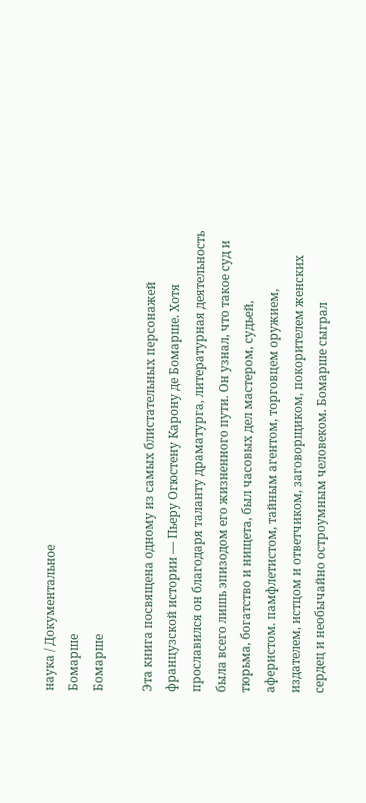наука / Документальное
Бомарше
Бомарше

Эта книга посвящена одному из самых блистательных персонажей французской истории — Пьеру Огюстену Карону де Бомарше. Хотя прославился он благодаря таланту драматурга, литературная деятельность была всего лишь эпизодом его жизненного пути. Он узнал, что такое суд и тюрьма, богатство и нищета, был часовых дел мастером, судьей, аферистом. памфлетистом, тайным агентом, торговцем оружием, издателем, истцом и ответчиком, заговорщиком, покорителем женских сердец и необычайно остроумным человеком. Бомарше сыграл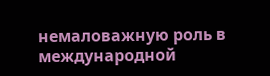немаловажную роль в международной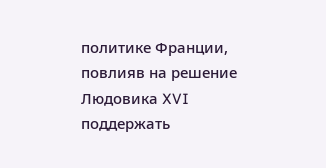политике Франции, повлияв на решение Людовика XVI поддержать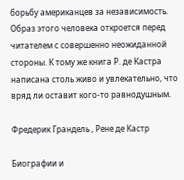борьбу американцев за независимость. Образ этого человека откроется перед читателем с совершенно неожиданной стороны. К тому же книга Р. де Кастра написана столь живо и увлекательно, что вряд ли оставит кого-то равнодушным.

Фредерик Грандель , Рене де Кастр

Биографии и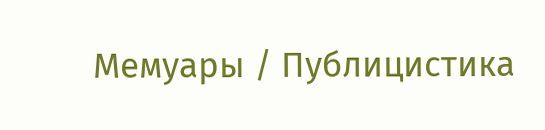Мемуары / Публицистика